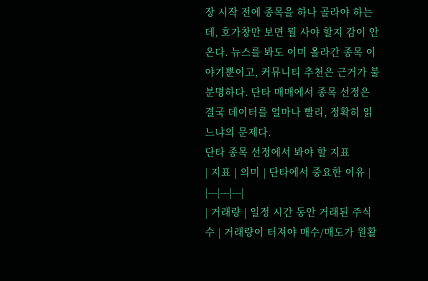장 시작 전에 종목을 하나 골라야 하는데, 호가창만 보면 뭘 사야 할지 감이 안 온다. 뉴스를 봐도 이미 올라간 종목 이야기뿐이고, 커뮤니티 추천은 근거가 불분명하다. 단타 매매에서 종목 선정은 결국 데이터를 얼마나 빨리, 정확히 읽느냐의 문제다.
단타 종목 선정에서 봐야 할 지표
| 지표 | 의미 | 단타에서 중요한 이유 |
|---|---|---|
| 거래량 | 일정 시간 동안 거래된 주식 수 | 거래량이 터져야 매수/매도가 원활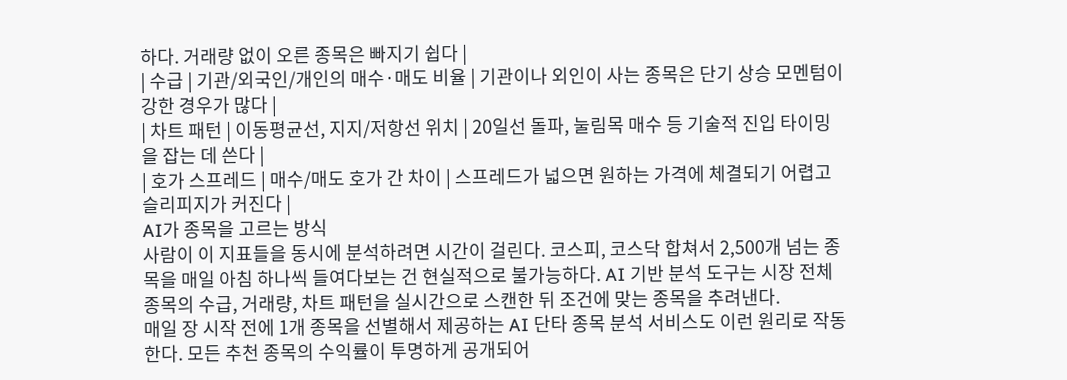하다. 거래량 없이 오른 종목은 빠지기 쉽다 |
| 수급 | 기관/외국인/개인의 매수·매도 비율 | 기관이나 외인이 사는 종목은 단기 상승 모멘텀이 강한 경우가 많다 |
| 차트 패턴 | 이동평균선, 지지/저항선 위치 | 20일선 돌파, 눌림목 매수 등 기술적 진입 타이밍을 잡는 데 쓴다 |
| 호가 스프레드 | 매수/매도 호가 간 차이 | 스프레드가 넓으면 원하는 가격에 체결되기 어렵고 슬리피지가 커진다 |
AI가 종목을 고르는 방식
사람이 이 지표들을 동시에 분석하려면 시간이 걸린다. 코스피, 코스닥 합쳐서 2,500개 넘는 종목을 매일 아침 하나씩 들여다보는 건 현실적으로 불가능하다. AI 기반 분석 도구는 시장 전체 종목의 수급, 거래량, 차트 패턴을 실시간으로 스캔한 뒤 조건에 맞는 종목을 추려낸다.
매일 장 시작 전에 1개 종목을 선별해서 제공하는 AI 단타 종목 분석 서비스도 이런 원리로 작동한다. 모든 추천 종목의 수익률이 투명하게 공개되어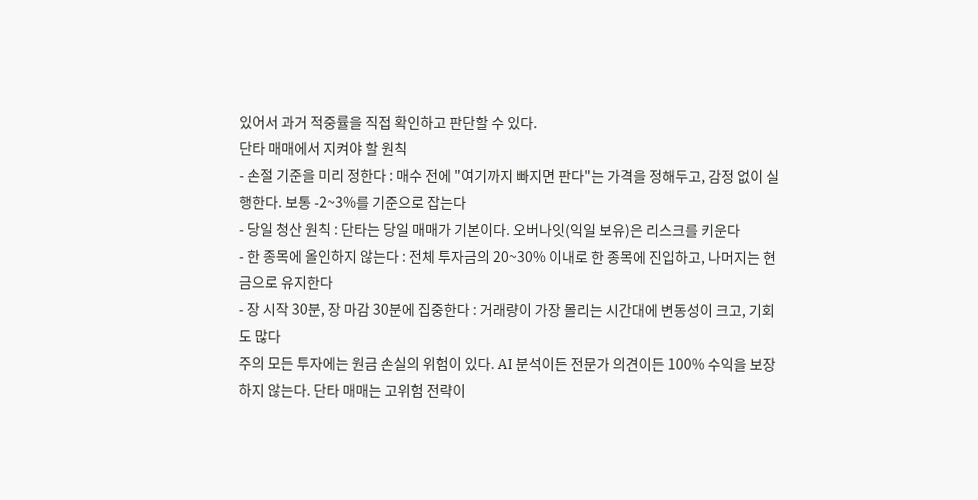있어서 과거 적중률을 직접 확인하고 판단할 수 있다.
단타 매매에서 지켜야 할 원칙
- 손절 기준을 미리 정한다 : 매수 전에 "여기까지 빠지면 판다"는 가격을 정해두고, 감정 없이 실행한다. 보통 -2~3%를 기준으로 잡는다
- 당일 청산 원칙 : 단타는 당일 매매가 기본이다. 오버나잇(익일 보유)은 리스크를 키운다
- 한 종목에 올인하지 않는다 : 전체 투자금의 20~30% 이내로 한 종목에 진입하고, 나머지는 현금으로 유지한다
- 장 시작 30분, 장 마감 30분에 집중한다 : 거래량이 가장 몰리는 시간대에 변동성이 크고, 기회도 많다
주의 모든 투자에는 원금 손실의 위험이 있다. AI 분석이든 전문가 의견이든 100% 수익을 보장하지 않는다. 단타 매매는 고위험 전략이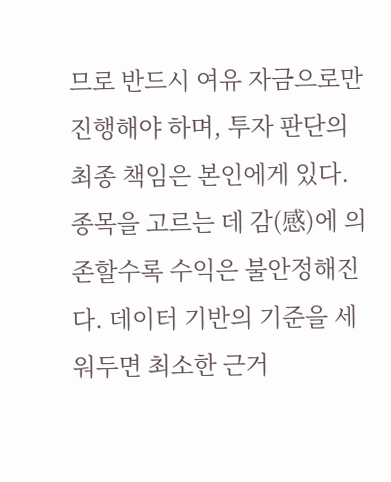므로 반드시 여유 자금으로만 진행해야 하며, 투자 판단의 최종 책임은 본인에게 있다.
종목을 고르는 데 감(感)에 의존할수록 수익은 불안정해진다. 데이터 기반의 기준을 세워두면 최소한 근거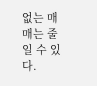없는 매매는 줄일 수 있다.